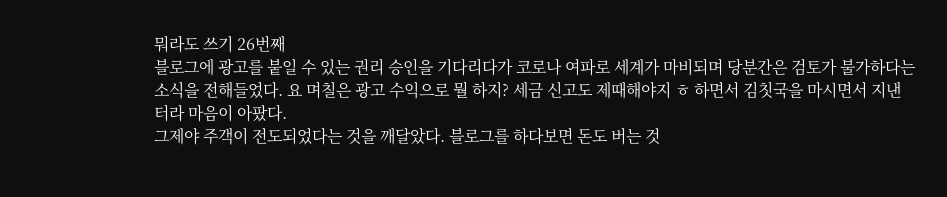뭐라도 쓰기 26번째
블로그에 광고를 붙일 수 있는 권리 승인을 기다리다가 코로나 여파로 세계가 마비되며 당분간은 검토가 불가하다는 소식을 전해들었다. 요 며칠은 광고 수익으로 뭘 하지? 세금 신고도 제때해야지 ㅎ 하면서 김칫국을 마시면서 지낸 터라 마음이 아팠다.
그제야 주객이 전도되었다는 것을 깨달았다. 블로그를 하다보면 돈도 버는 것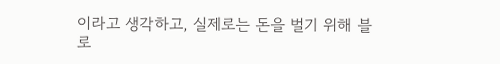이라고 생각하고, 실제로는 돈을 벌기 위해 블로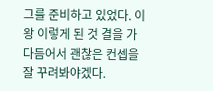그를 준비하고 있었다. 이왕 이렇게 된 것 결을 가다듬어서 괜찮은 컨셉을 잘 꾸려봐야겠다.